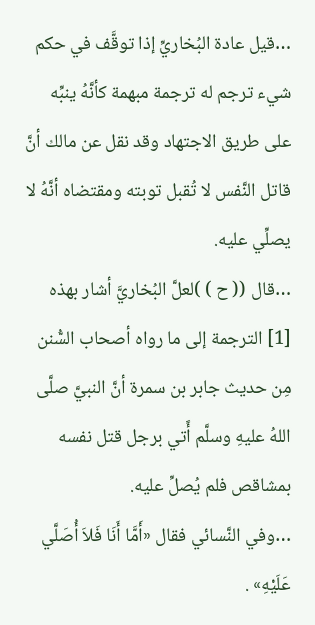…قيل عادة البُخاريِّ إذا توقَّف في حكم شيء ترجم له ترجمة مبهمة كأنَّهُ ينبِّه على طريق الاجتهاد وقد نقل عن مالك أنَّ قاتل النَّفس لا تُقبل توبته ومقتضاه أنَّهُ لا يصلِّي عليه.
…قال (( ح ) )لعلَّ البُخاريَّ أشار بهذه [1] الترجمة إلى ما رواه أصحاب السُّنن مِن حديث جابر بن سمرة أنَّ النبيَّ صلَّى اللهُ عليهِ وسلَّم أًتي برجل قتل نفسه بمشاقص فلم يُصلِّ عليه.
…وفي النَّسائي فقال «أَمَّا أَنَا فَلاَ أُصَلَّي عَلَيْهِ» .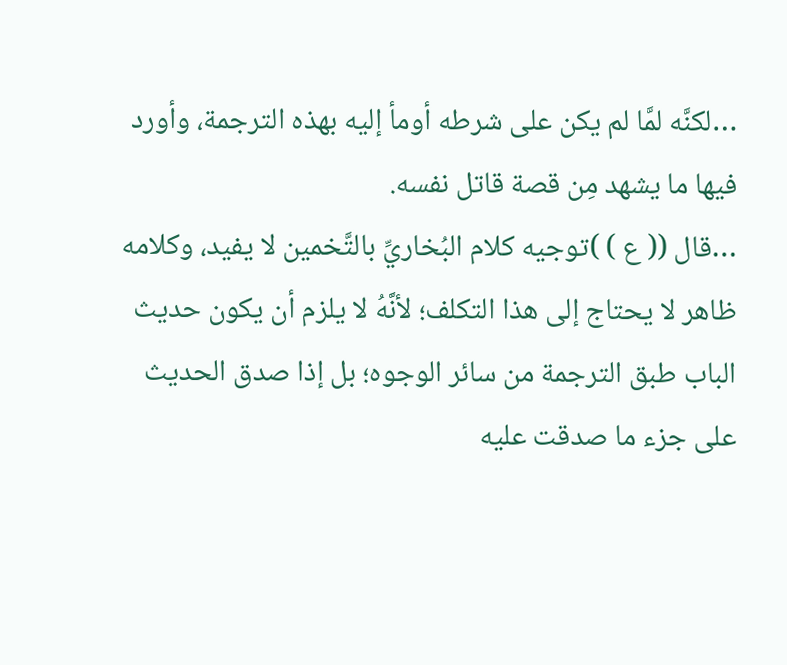…لكنَّه لمَّا لم يكن على شرطه أومأ إليه بهذه الترجمة، وأورد فيها ما يشهد مِن قصة قاتل نفسه.
…قال (( ع ) )توجيه كلام البُخاريِّ بالتَّخمين لا يفيد، وكلامه ظاهر لا يحتاج إلى هذا التكلف؛ لأنَّهُ لا يلزم أن يكون حديث الباب طبق الترجمة من سائر الوجوه؛ بل إذا صدق الحديث على جزء ما صدقت عليه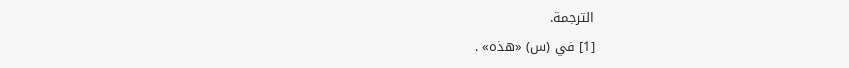الترجمة.
[1] في (س) «هذه» .